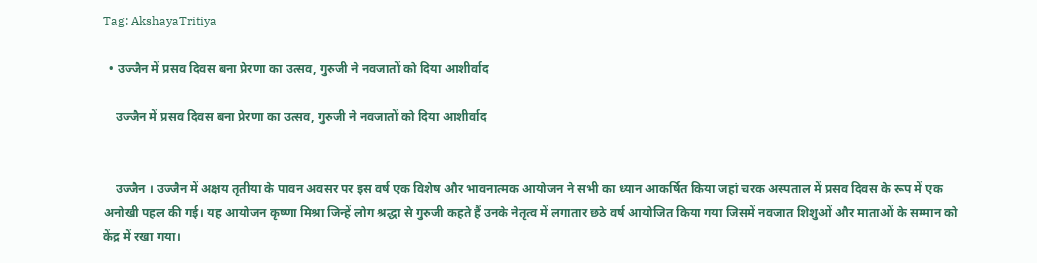Tag: AkshayaTritiya

  • उज्जैन में प्रसव दिवस बना प्रेरणा का उत्सव, गुरुजी ने नवजातों को दिया आशीर्वाद

    उज्जैन में प्रसव दिवस बना प्रेरणा का उत्सव, गुरुजी ने नवजातों को दिया आशीर्वाद


    उज्जैन । उज्जैन में अक्षय तृतीया के पावन अवसर पर इस वर्ष एक विशेष और भावनात्मक आयोजन ने सभी का ध्यान आकर्षित किया जहां चरक अस्पताल में प्रसव दिवस के रूप में एक अनोखी पहल की गई। यह आयोजन कृष्णा मिश्रा जिन्हें लोग श्रद्धा से गुरुजी कहते हैं उनके नेतृत्व में लगातार छठे वर्ष आयोजित किया गया जिसमें नवजात शिशुओं और माताओं के सम्मान को केंद्र में रखा गया।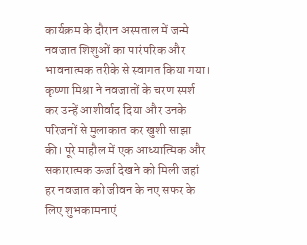कार्यक्रम के दौरान अस्पताल में जन्मे नवजात शिशुओं का पारंपरिक और भावनात्मक तरीके से स्वागत किया गया। कृष्णा मिश्रा ने नवजातों के चरण स्पर्श कर उन्हें आशीर्वाद दिया और उनके परिजनों से मुलाकात कर खुशी साझा की। पूरे माहौल में एक आध्यात्मिक और सकारात्मक ऊर्जा देखने को मिली जहां हर नवजात को जीवन के नए सफर के लिए शुभकामनाएं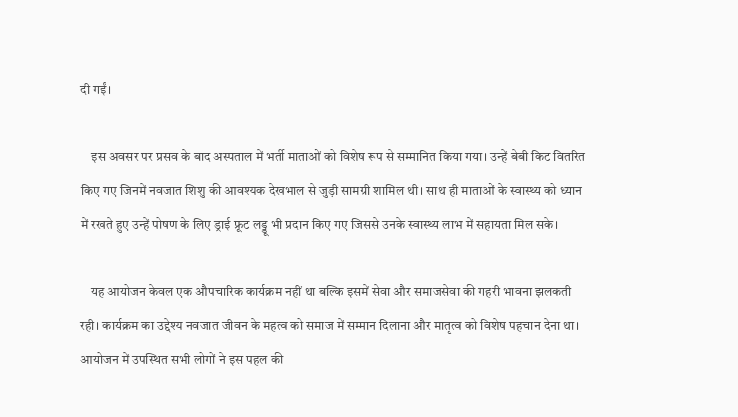दी गईं।

    इस अवसर पर प्रसव के बाद अस्पताल में भर्ती माताओं को विशेष रूप से सम्मानित किया गया। उन्हें बेबी किट वितरित किए गए जिनमें नवजात शिशु की आवश्यक देखभाल से जुड़ी सामग्री शामिल थी। साथ ही माताओं के स्वास्थ्य को ध्यान में रखते हुए उन्हें पोषण के लिए ड्राई फ्रूट लड्डू भी प्रदान किए गए जिससे उनके स्वास्थ्य लाभ में सहायता मिल सके।

    यह आयोजन केवल एक औपचारिक कार्यक्रम नहीं था बल्कि इसमें सेवा और समाजसेवा की गहरी भावना झलकती रही। कार्यक्रम का उद्देश्य नवजात जीवन के महत्व को समाज में सम्मान दिलाना और मातृत्व को विशेष पहचान देना था। आयोजन में उपस्थित सभी लोगों ने इस पहल की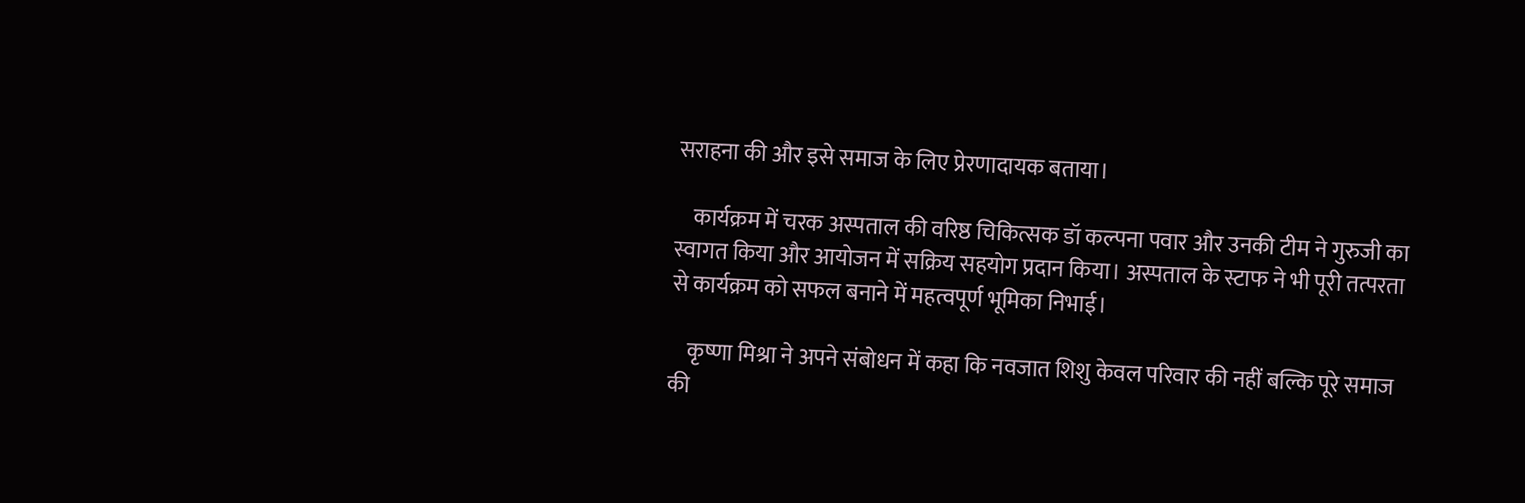सराहना की और इसे समाज के लिए प्रेरणादायक बताया।

    कार्यक्रम में चरक अस्पताल की वरिष्ठ चिकित्सक डॉ कल्पना पवार और उनकी टीम ने गुरुजी का स्वागत किया और आयोजन में सक्रिय सहयोग प्रदान किया। अस्पताल के स्टाफ ने भी पूरी तत्परता से कार्यक्रम को सफल बनाने में महत्वपूर्ण भूमिका निभाई।

    कृष्णा मिश्रा ने अपने संबोधन में कहा कि नवजात शिशु केवल परिवार की नहीं बल्कि पूरे समाज की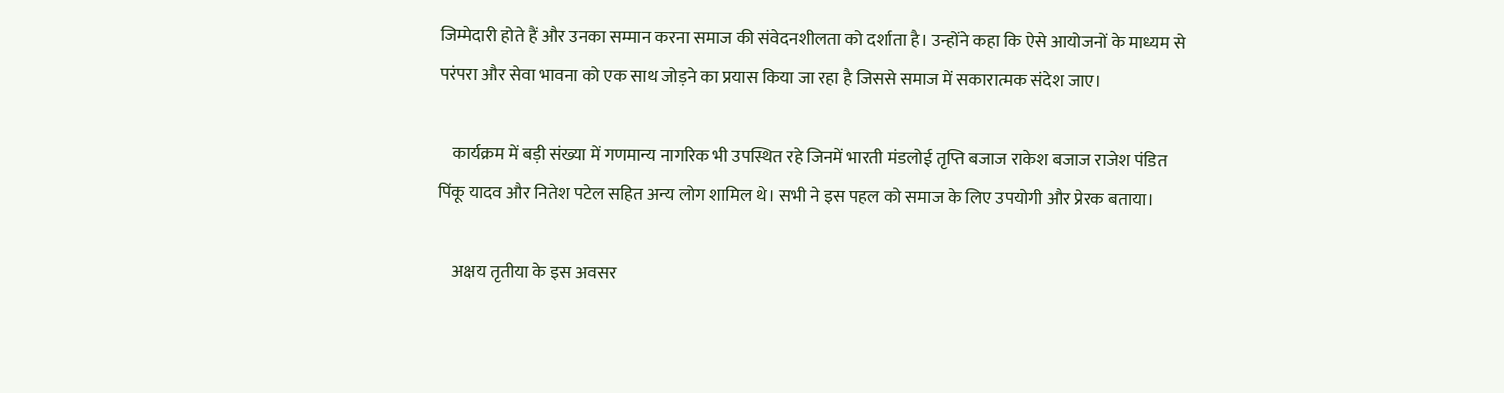जिम्मेदारी होते हैं और उनका सम्मान करना समाज की संवेदनशीलता को दर्शाता है। उन्होंने कहा कि ऐसे आयोजनों के माध्यम से परंपरा और सेवा भावना को एक साथ जोड़ने का प्रयास किया जा रहा है जिससे समाज में सकारात्मक संदेश जाए।

    कार्यक्रम में बड़ी संख्या में गणमान्य नागरिक भी उपस्थित रहे जिनमें भारती मंडलोई तृप्ति बजाज राकेश बजाज राजेश पंडित पिंकू यादव और नितेश पटेल सहित अन्य लोग शामिल थे। सभी ने इस पहल को समाज के लिए उपयोगी और प्रेरक बताया।

    अक्षय तृतीया के इस अवसर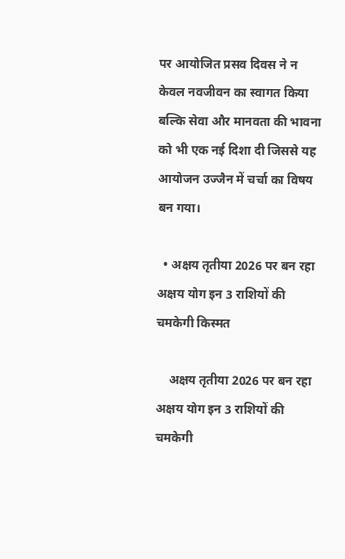पर आयोजित प्रसव दिवस ने न केवल नवजीवन का स्वागत किया बल्कि सेवा और मानवता की भावना को भी एक नई दिशा दी जिससे यह आयोजन उज्जैन में चर्चा का विषय बन गया।

  • अक्षय तृतीया 2026 पर बन रहा अक्षय योग इन 3 राशियों की चमकेगी किस्मत

    अक्षय तृतीया 2026 पर बन रहा अक्षय योग इन 3 राशियों की चमकेगी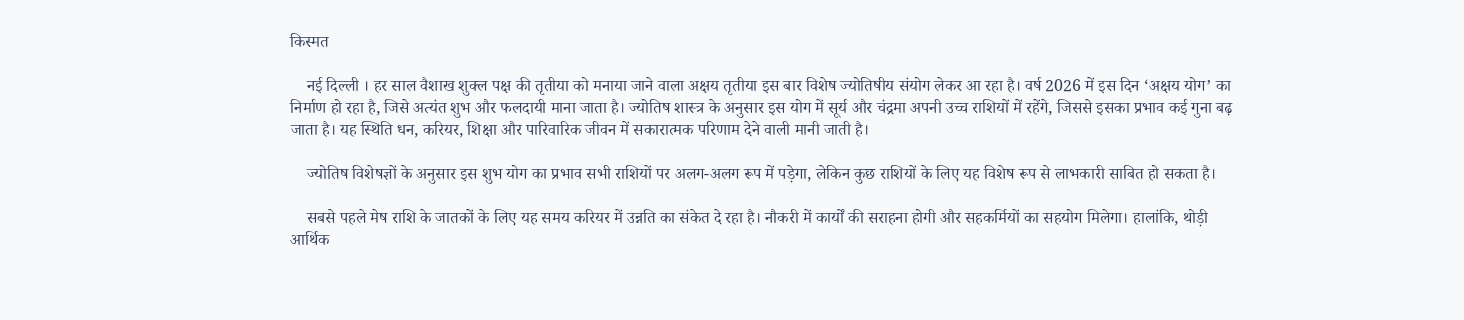किस्मत

    नई दिल्ली । हर साल वैशाख शुक्ल पक्ष की तृतीया को मनाया जाने वाला अक्षय तृतीया इस बार विशेष ज्योतिषीय संयोग लेकर आ रहा है। वर्ष 2026 में इस दिन ‘अक्षय योग’ का निर्माण हो रहा है, जिसे अत्यंत शुभ और फलदायी माना जाता है। ज्योतिष शास्त्र के अनुसार इस योग में सूर्य और चंद्रमा अपनी उच्च राशियों में रहेंगे, जिससे इसका प्रभाव कई गुना बढ़ जाता है। यह स्थिति धन, करियर, शिक्षा और पारिवारिक जीवन में सकारात्मक परिणाम देने वाली मानी जाती है।

    ज्योतिष विशेषज्ञों के अनुसार इस शुभ योग का प्रभाव सभी राशियों पर अलग-अलग रूप में पड़ेगा, लेकिन कुछ राशियों के लिए यह विशेष रूप से लाभकारी साबित हो सकता है।

    सबसे पहले मेष राशि के जातकों के लिए यह समय करियर में उन्नति का संकेत दे रहा है। नौकरी में कार्यों की सराहना होगी और सहकर्मियों का सहयोग मिलेगा। हालांकि, थोड़ी आर्थिक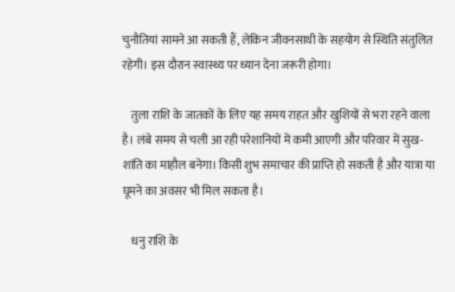चुनौतियां सामने आ सकती हैं, लेकिन जीवनसाथी के सहयोग से स्थिति संतुलित रहेगी। इस दौरान स्वास्थ्य पर ध्यान देना जरूरी होगा।

    तुला राशि के जातकों के लिए यह समय राहत और खुशियों से भरा रहने वाला है। लंबे समय से चली आ रही परेशानियों में कमी आएगी और परिवार में सुख-शांति का माहौल बनेगा। किसी शुभ समाचार की प्राप्ति हो सकती है और यात्रा या घूमने का अवसर भी मिल सकता है।

    धनु राशि के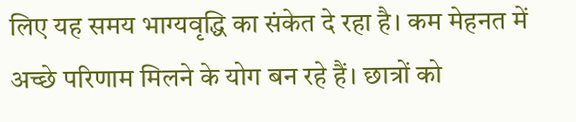लिए यह समय भाग्यवृद्धि का संकेत दे रहा है। कम मेहनत में अच्छे परिणाम मिलने के योग बन रहे हैं। छात्रों को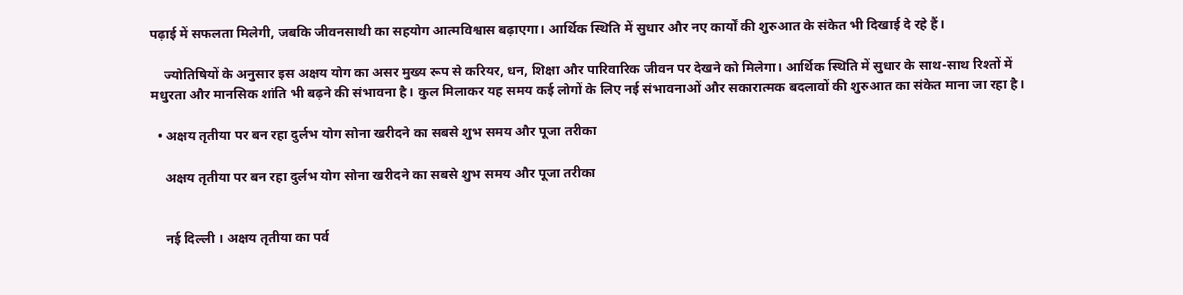पढ़ाई में सफलता मिलेगी, जबकि जीवनसाथी का सहयोग आत्मविश्वास बढ़ाएगा। आर्थिक स्थिति में सुधार और नए कार्यों की शुरुआत के संकेत भी दिखाई दे रहे हैं।

    ज्योतिषियों के अनुसार इस अक्षय योग का असर मुख्य रूप से करियर, धन, शिक्षा और पारिवारिक जीवन पर देखने को मिलेगा। आर्थिक स्थिति में सुधार के साथ-साथ रिश्तों में मधुरता और मानसिक शांति भी बढ़ने की संभावना है। कुल मिलाकर यह समय कई लोगों के लिए नई संभावनाओं और सकारात्मक बदलावों की शुरुआत का संकेत माना जा रहा है।

  • अक्षय तृतीया पर बन रहा दुर्लभ योग सोना खरीदने का सबसे शुभ समय और पूजा तरीका

    अक्षय तृतीया पर बन रहा दुर्लभ योग सोना खरीदने का सबसे शुभ समय और पूजा तरीका


    नई दिल्ली । अक्षय तृतीया का पर्व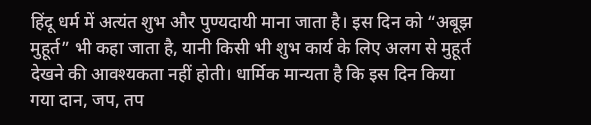हिंदू धर्म में अत्यंत शुभ और पुण्यदायी माना जाता है। इस दिन को “अबूझ मुहूर्त” भी कहा जाता है, यानी किसी भी शुभ कार्य के लिए अलग से मुहूर्त देखने की आवश्यकता नहीं होती। धार्मिक मान्यता है कि इस दिन किया गया दान, जप, तप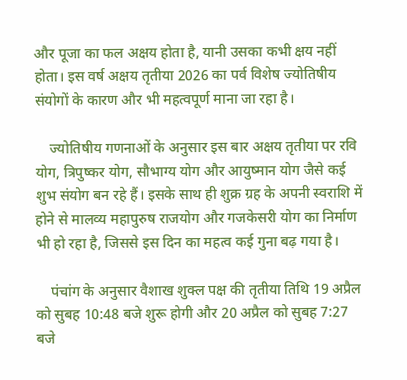और पूजा का फल अक्षय होता है, यानी उसका कभी क्षय नहीं होता। इस वर्ष अक्षय तृतीया 2026 का पर्व विशेष ज्योतिषीय संयोगों के कारण और भी महत्वपूर्ण माना जा रहा है।

    ज्योतिषीय गणनाओं के अनुसार इस बार अक्षय तृतीया पर रवि योग, त्रिपुष्कर योग, सौभाग्य योग और आयुष्मान योग जैसे कई शुभ संयोग बन रहे हैं। इसके साथ ही शुक्र ग्रह के अपनी स्वराशि में होने से मालव्य महापुरुष राजयोग और गजकेसरी योग का निर्माण भी हो रहा है, जिससे इस दिन का महत्व कई गुना बढ़ गया है।

    पंचांग के अनुसार वैशाख शुक्ल पक्ष की तृतीया तिथि 19 अप्रैल को सुबह 10:48 बजे शुरू होगी और 20 अप्रैल को सुबह 7:27 बजे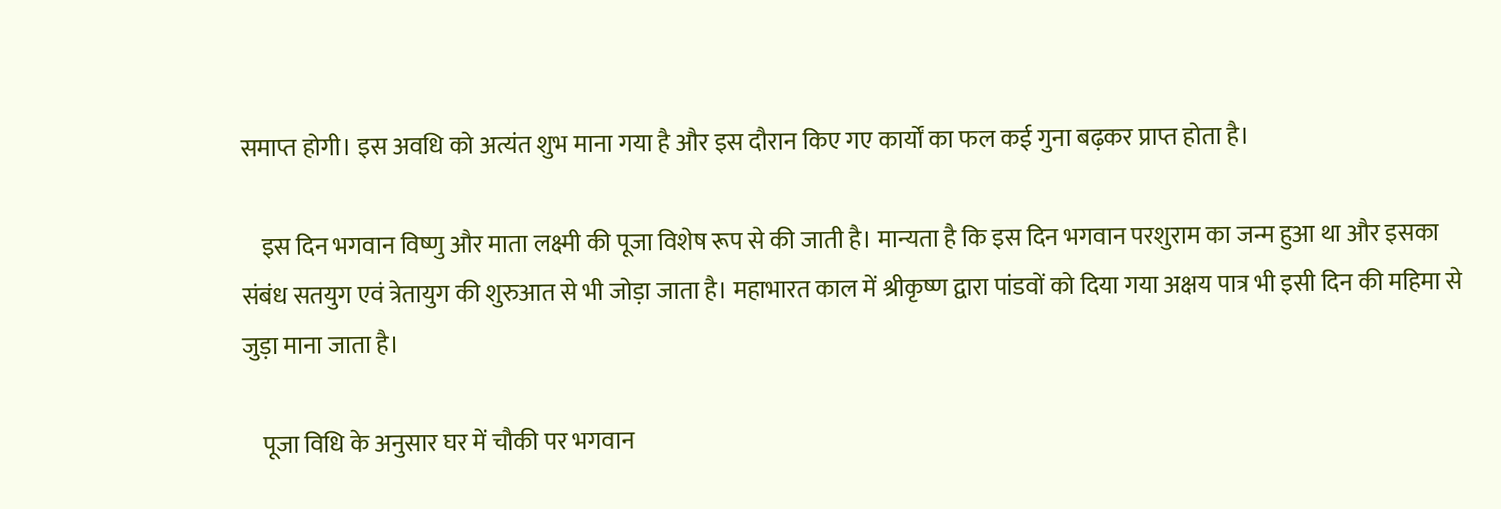समाप्त होगी। इस अवधि को अत्यंत शुभ माना गया है और इस दौरान किए गए कार्यों का फल कई गुना बढ़कर प्राप्त होता है।

    इस दिन भगवान विष्णु और माता लक्ष्मी की पूजा विशेष रूप से की जाती है। मान्यता है कि इस दिन भगवान परशुराम का जन्म हुआ था और इसका संबंध सतयुग एवं त्रेतायुग की शुरुआत से भी जोड़ा जाता है। महाभारत काल में श्रीकृष्ण द्वारा पांडवों को दिया गया अक्षय पात्र भी इसी दिन की महिमा से जुड़ा माना जाता है।

    पूजा विधि के अनुसार घर में चौकी पर भगवान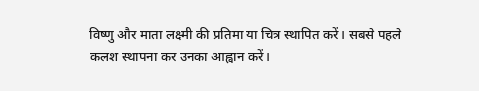विष्णु और माता लक्ष्मी की प्रतिमा या चित्र स्थापित करें। सबसे पहले कलश स्थापना कर उनका आह्वान करें।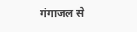गंगाजल से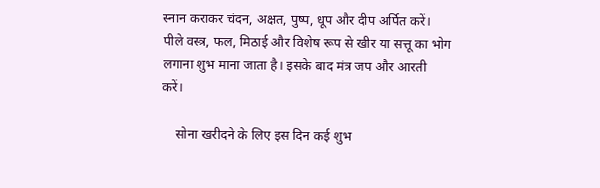स्नान कराकर चंदन, अक्षत, पुष्प, धूप और दीप अर्पित करें। पीले वस्त्र, फल, मिठाई और विशेष रूप से खीर या सत्तू का भोग लगाना शुभ माना जाता है। इसके बाद मंत्र जप और आरती करें।

    सोना खरीदने के लिए इस दिन कई शुभ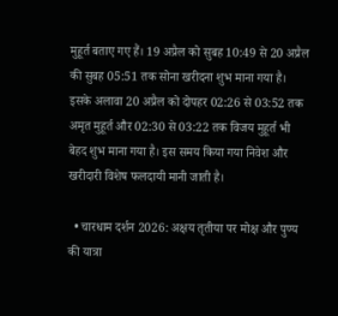मुहूर्त बताए गए हैं। 19 अप्रैल को सुबह 10:49 से 20 अप्रैल की सुबह 05:51 तक सोना खरीदना शुभ माना गया है। इसके अलावा 20 अप्रैल को दोपहर 02:26 से 03:52 तक अमृत मुहूर्त और 02:30 से 03:22 तक विजय मुहूर्त भी बेहद शुभ माना गया है। इस समय किया गया निवेश और खरीदारी विशेष फलदायी मानी जाती है।

  • चारधाम दर्शन 2026: अक्षय तृतीया पर मोक्ष और पुण्य की यात्रा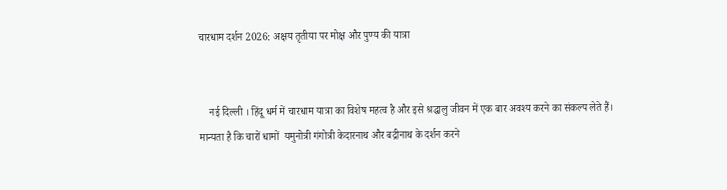चारधाम दर्शन 2026: अक्षय तृतीया पर मोक्ष और पुण्य की यात्रा


    नई दिल्ली । हिंदू धर्म में चारधाम यात्रा का विशेष महत्व है और इसे श्रद्धालु जीवन में एक बार अवश्य करने का संकल्प लेते हैं। मान्यता है कि चारों धामों  यमुनोत्री गंगोत्री केदारनाथ और बद्रीनाथ के दर्शन करने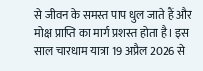से जीवन के समस्त पाप धुल जाते हैं और मोक्ष प्राप्ति का मार्ग प्रशस्त होता है। इस साल चारधाम यात्रा 19 अप्रैल 2026 से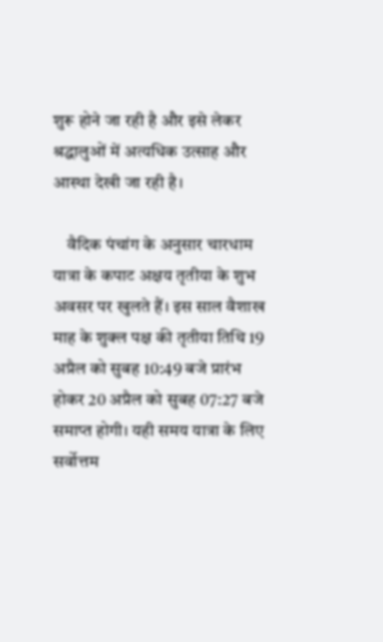शुरू होने जा रही है और इसे लेकर श्रद्धालुओं में अत्यधिक उत्साह और आस्था देखी जा रही है।

    वैदिक पंचांग के अनुसार चारधाम यात्रा के कपाट अक्षय तृतीया के शुभ अवसर पर खुलते हैं। इस साल वैशाख माह के शुक्ल पक्ष की तृतीया तिथि 19 अप्रैल को सुबह 10:49 बजे प्रारंभ होकर 20 अप्रैल को सुबह 07:27 बजे समाप्त होगी। यही समय यात्रा के लिए सर्वोत्तम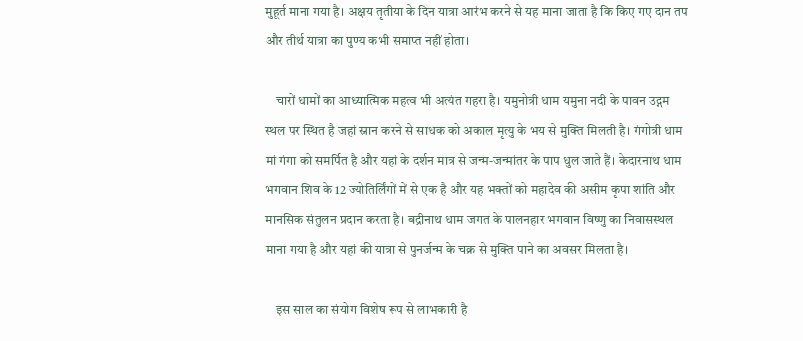मुहूर्त माना गया है। अक्षय तृतीया के दिन यात्रा आरंभ करने से यह माना जाता है कि किए गए दान तप और तीर्थ यात्रा का पुण्य कभी समाप्त नहीं होता।

    चारों धामों का आध्यात्मिक महत्व भी अत्यंत गहरा है। यमुनोत्री धाम यमुना नदी के पावन उद्गम स्थल पर स्थित है जहां स्नान करने से साधक को अकाल मृत्यु के भय से मुक्ति मिलती है। गंगोत्री धाम मां गंगा को समर्पित है और यहां के दर्शन मात्र से जन्म-जन्मांतर के पाप धुल जाते हैं। केदारनाथ धाम भगवान शिव के 12 ज्योतिर्लिंगों में से एक है और यह भक्तों को महादेव की असीम कृपा शांति और मानसिक संतुलन प्रदान करता है। बद्रीनाथ धाम जगत के पालनहार भगवान विष्णु का निवासस्थल माना गया है और यहां की यात्रा से पुनर्जन्म के चक्र से मुक्ति पाने का अवसर मिलता है।

    इस साल का संयोग विशेष रूप से लाभकारी है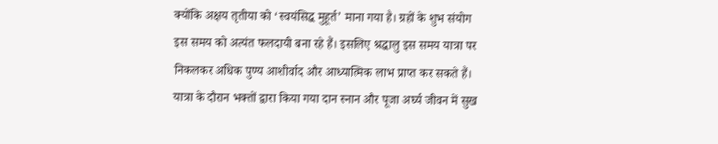क्योंकि अक्षय तृतीया को ‘स्वयंसिद्ध मुहूर्त’ माना गया है। ग्रहों के शुभ संयोग इस समय को अत्यंत फलदायी बना रहे हैं। इसलिए श्रद्धालु इस समय यात्रा पर निकलकर अधिक पुण्य आशीर्वाद और आध्यात्मिक लाभ प्राप्त कर सकते हैं। यात्रा के दौरान भक्तों द्वारा किया गया दान स्नान और पूजा अर्घ्य जीवन में सुख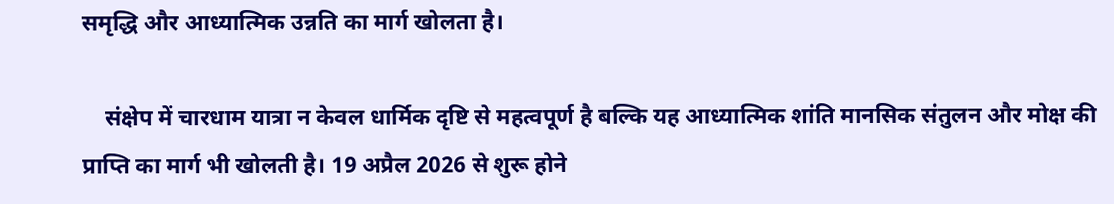समृद्धि और आध्यात्मिक उन्नति का मार्ग खोलता है।

    संक्षेप में चारधाम यात्रा न केवल धार्मिक दृष्टि से महत्वपूर्ण है बल्कि यह आध्यात्मिक शांति मानसिक संतुलन और मोक्ष की प्राप्ति का मार्ग भी खोलती है। 19 अप्रैल 2026 से शुरू होने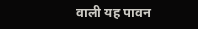वाली यह पावन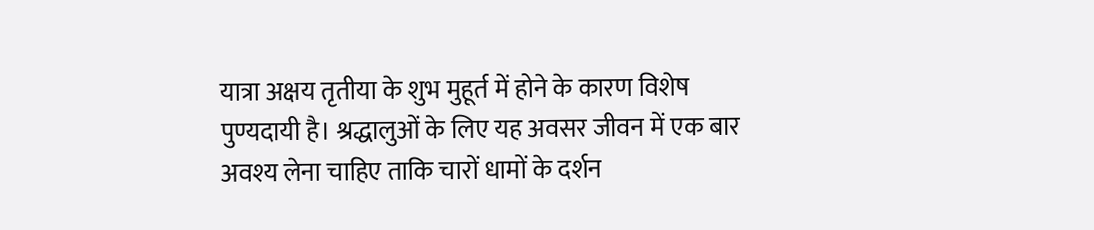यात्रा अक्षय तृतीया के शुभ मुहूर्त में होने के कारण विशेष पुण्यदायी है। श्रद्धालुओं के लिए यह अवसर जीवन में एक बार अवश्य लेना चाहिए ताकि चारों धामों के दर्शन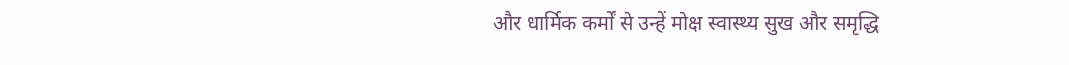और धार्मिक कर्मों से उन्हें मोक्ष स्वास्थ्य सुख और समृद्धि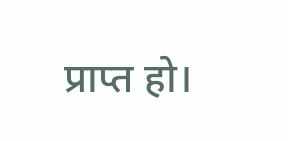प्राप्त हो।